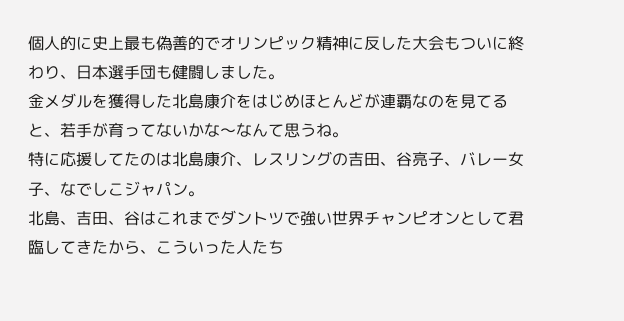個人的に史上最も偽善的でオリンピック精神に反した大会もついに終わり、日本選手団も健闘しました。
金メダルを獲得した北島康介をはじめほとんどが連覇なのを見てると、若手が育ってないかな〜なんて思うね。
特に応援してたのは北島康介、レスリングの吉田、谷亮子、バレー女子、なでしこジャパン。
北島、吉田、谷はこれまでダントツで強い世界チャンピオンとして君臨してきたから、こういった人たち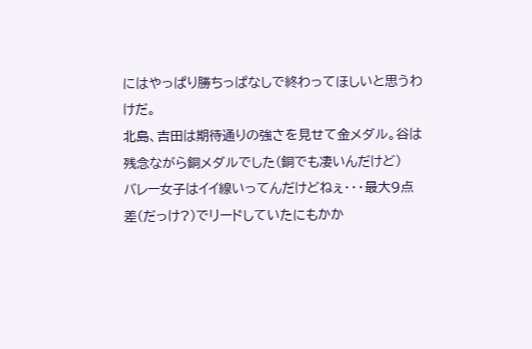にはやっぱり勝ちっぱなしで終わってほしいと思うわけだ。
北島、吉田は期待通りの強さを見せて金メダル。谷は残念ながら銅メダルでした(銅でも凄いんだけど)
バレー女子はイイ線いってんだけどねぇ・・・最大9点差(だっけ?)でリードしていたにもかか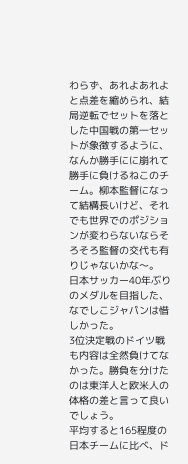わらず、あれよあれよと点差を縮められ、結局逆転でセットを落とした中国戦の第一セットが象徴するように、なんか勝手にに崩れて勝手に負けるねこのチーム。柳本監督になって結構長いけど、それでも世界でのポジションが変わらないならそろそろ監督の交代も有りじゃないかな〜。
日本サッカー40年ぶりのメダルを目指した、なでしこジャパンは惜しかった。
3位決定戦のドイツ戦も内容は全然負けてなかった。勝負を分けたのは東洋人と欧米人の体格の差と言って良いでしょう。
平均すると165程度の日本チームに比べ、ド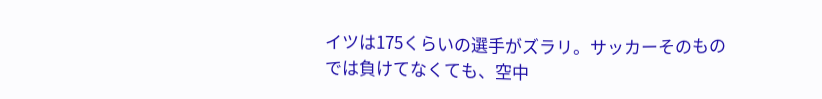イツは175くらいの選手がズラリ。サッカーそのものでは負けてなくても、空中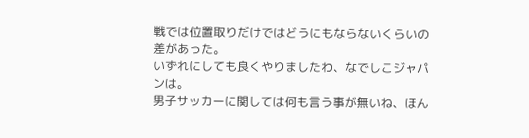戦では位置取りだけではどうにもならないくらいの差があった。
いずれにしても良くやりましたわ、なでしこジャパンは。
男子サッカーに関しては何も言う事が無いね、ほん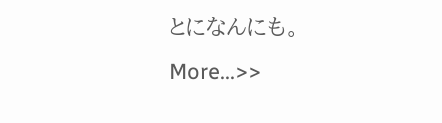とになんにも。
More...>>